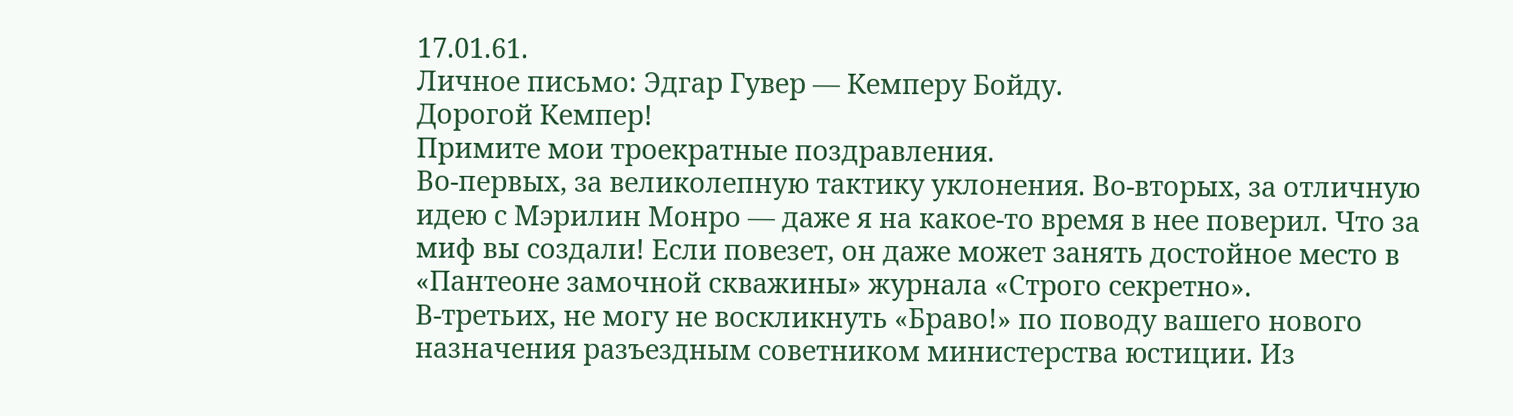17.01.61.
Личное письмо: Эдгар Гувер — Кемперу Бойду.
Дорогой Кемпер!
Примите мои троекратные поздравления.
Во-первых, за великолепную тактику уклонения. Во-вторых, за отличную идею с Мэрилин Монро — даже я на какое-то время в нее поверил. Что за миф вы создали! Если повезет, он даже может занять достойное место в «Пантеоне замочной скважины» журнала «Строго секретно».
В-третьих, не могу не воскликнуть «Браво!» по поводу вашего нового назначения разъездным советником министерства юстиции. Из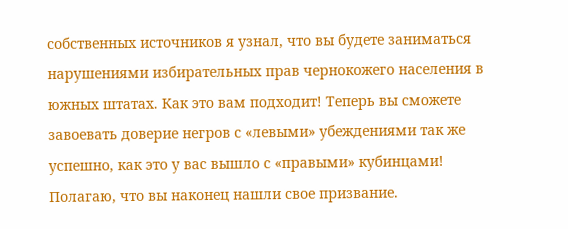собственных источников я узнал, что вы будете заниматься нарушениями избирательных прав чернокожего населения в южных штатах. Как это вам подходит! Теперь вы сможете завоевать доверие негров с «левыми» убеждениями так же успешно, как это у вас вышло с «правыми» кубинцами!
Полагаю, что вы наконец нашли свое призвание.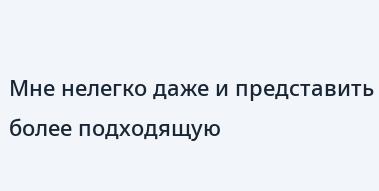Мне нелегко даже и представить более подходящую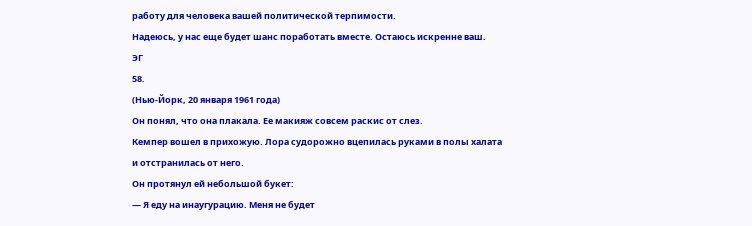работу для человека вашей политической терпимости.
Надеюсь, у нас еще будет шанс поработать вместе. Остаюсь искренне ваш.
ЭГ
58.
(Нью-Йорк, 20 января 1961 года)
Он понял, что она плакала. Ее макияж совсем раскис от слез.
Кемпер вошел в прихожую. Лора судорожно вцепилась руками в полы халата и отстранилась от него.
Он протянул ей небольшой букет:
— Я еду на инаугурацию. Меня не будет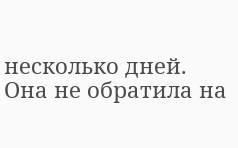несколько дней.
Она не обратила на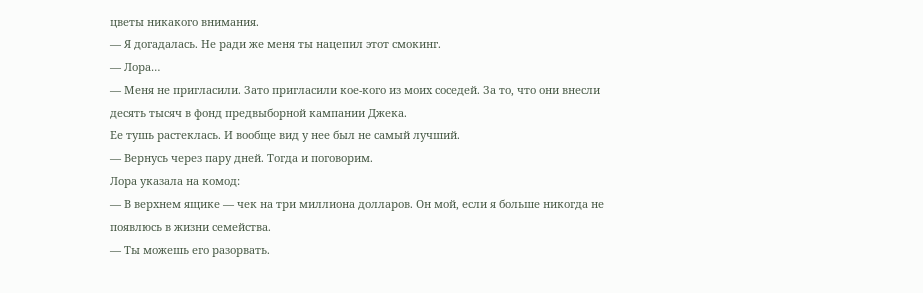цветы никакого внимания.
— Я догадалась. Не ради же меня ты нацепил этот смокинг.
— Лора…
— Меня не пригласили. Зато пригласили кое-кого из моих соседей. За то, что они внесли десять тысяч в фонд предвыборной кампании Джека.
Ее тушь растеклась. И вообще вид у нее был не самый лучший.
— Вернусь через пару дней. Тогда и поговорим.
Лора указала на комод:
— В верхнем ящике — чек на три миллиона долларов. Он мой, если я больше никогда не появлюсь в жизни семейства.
— Ты можешь его разорвать.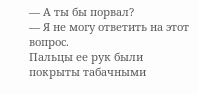— А ты бы порвал?
— Я не могу ответить на этот вопрос.
Пальцы ее рук были покрыты табачными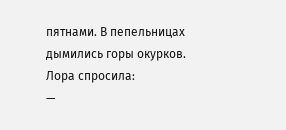пятнами. В пепельницах дымились горы окурков.
Лора спросила:
—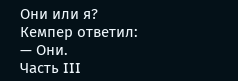Они или я?
Кемпер ответил:
— Они.
Часть III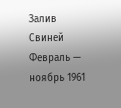Залив Свиней
Февраль — ноябрь 1961